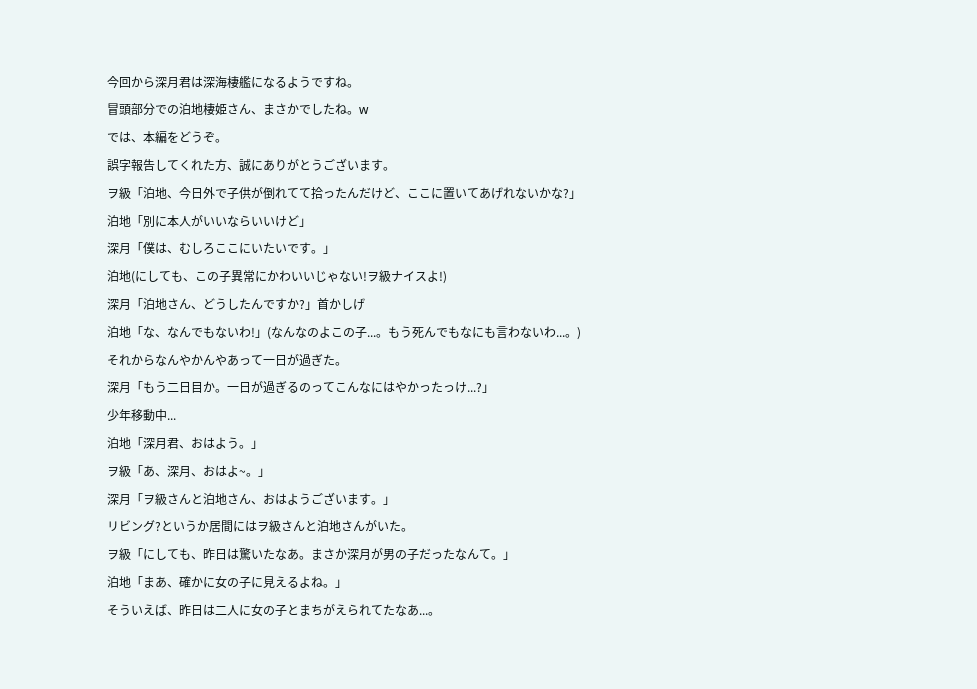今回から深月君は深海棲艦になるようですね。
冒頭部分での泊地棲姫さん、まさかでしたね。w
では、本編をどうぞ。
誤字報告してくれた方、誠にありがとうございます。
ヲ級「泊地、今日外で子供が倒れてて拾ったんだけど、ここに置いてあげれないかな?」
泊地「別に本人がいいならいいけど」
深月「僕は、むしろここにいたいです。」
泊地(にしても、この子異常にかわいいじゃない!ヲ級ナイスよ!)
深月「泊地さん、どうしたんですか?」首かしげ
泊地「な、なんでもないわ!」(なんなのよこの子...。もう死んでもなにも言わないわ...。)
それからなんやかんやあって一日が過ぎた。
深月「もう二日目か。一日が過ぎるのってこんなにはやかったっけ...?」
少年移動中...
泊地「深月君、おはよう。」
ヲ級「あ、深月、おはよ~。」
深月「ヲ級さんと泊地さん、おはようございます。」
リビング?というか居間にはヲ級さんと泊地さんがいた。
ヲ級「にしても、昨日は驚いたなあ。まさか深月が男の子だったなんて。」
泊地「まあ、確かに女の子に見えるよね。」
そういえば、昨日は二人に女の子とまちがえられてたなあ...。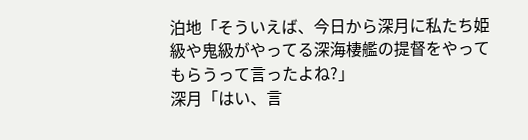泊地「そういえば、今日から深月に私たち姫級や鬼級がやってる深海棲艦の提督をやってもらうって言ったよね?」
深月「はい、言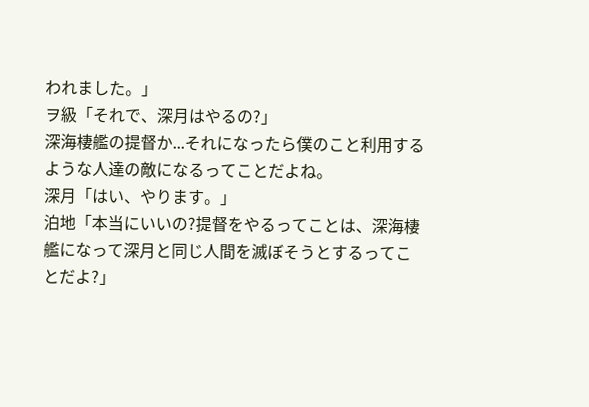われました。」
ヲ級「それで、深月はやるの?」
深海棲艦の提督か...それになったら僕のこと利用するような人達の敵になるってことだよね。
深月「はい、やります。」
泊地「本当にいいの?提督をやるってことは、深海棲艦になって深月と同じ人間を滅ぼそうとするってことだよ?」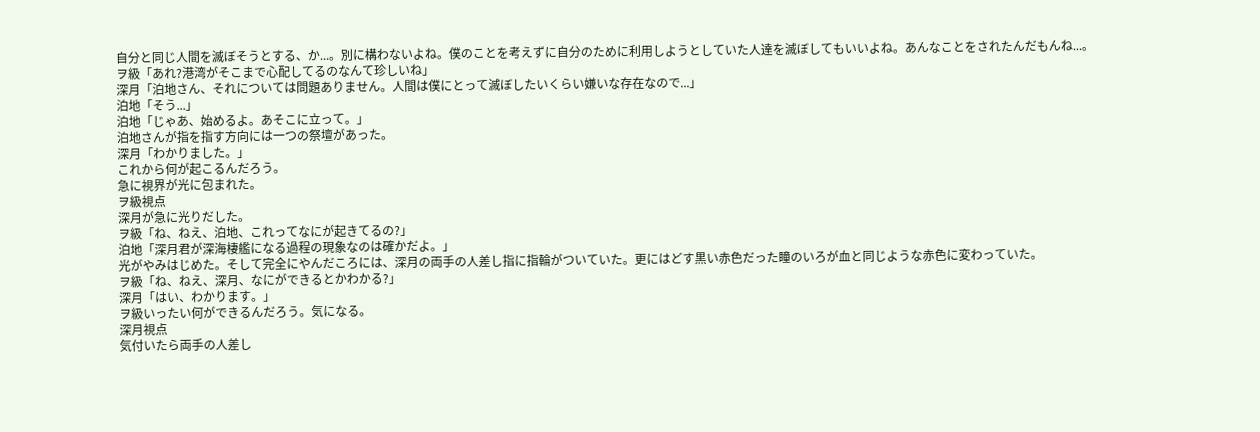自分と同じ人間を滅ぼそうとする、か...。別に構わないよね。僕のことを考えずに自分のために利用しようとしていた人達を滅ぼしてもいいよね。あんなことをされたんだもんね...。
ヲ級「あれ?港湾がそこまで心配してるのなんて珍しいね」
深月「泊地さん、それについては問題ありません。人間は僕にとって滅ぼしたいくらい嫌いな存在なので...」
泊地「そう...」
泊地「じゃあ、始めるよ。あそこに立って。」
泊地さんが指を指す方向には一つの祭壇があった。
深月「わかりました。」
これから何が起こるんだろう。
急に視界が光に包まれた。
ヲ級視点
深月が急に光りだした。
ヲ級「ね、ねえ、泊地、これってなにが起きてるの?」
泊地「深月君が深海棲艦になる過程の現象なのは確かだよ。」
光がやみはじめた。そして完全にやんだころには、深月の両手の人差し指に指輪がついていた。更にはどす黒い赤色だった瞳のいろが血と同じような赤色に変わっていた。
ヲ級「ね、ねえ、深月、なにができるとかわかる?」
深月「はい、わかります。」
ヲ級いったい何ができるんだろう。気になる。
深月視点
気付いたら両手の人差し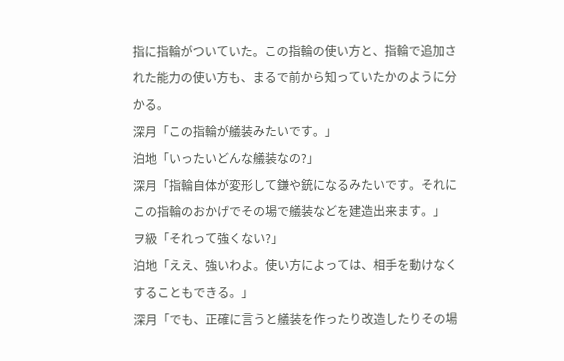指に指輪がついていた。この指輪の使い方と、指輪で追加された能力の使い方も、まるで前から知っていたかのように分かる。
深月「この指輪が艤装みたいです。」
泊地「いったいどんな艤装なの?」
深月「指輪自体が変形して鎌や銃になるみたいです。それにこの指輪のおかげでその場で艤装などを建造出来ます。」
ヲ級「それって強くない?」
泊地「ええ、強いわよ。使い方によっては、相手を動けなくすることもできる。」
深月「でも、正確に言うと艤装を作ったり改造したりその場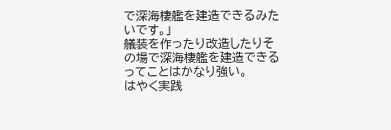で深海棲艦を建造できるみたいです。」
艤装を作ったり改造したりその場で深海棲艦を建造できるってことはかなり強い。
はやく実践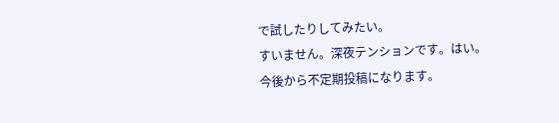で試したりしてみたい。
すいません。深夜テンションです。はい。
今後から不定期投稿になります。